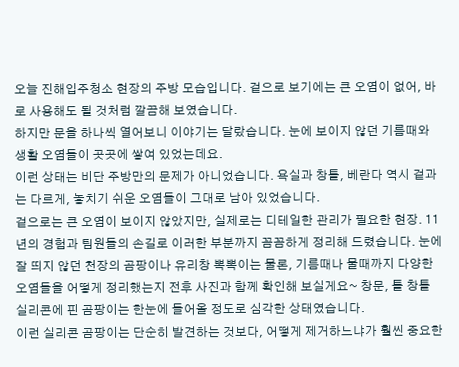오늘 진해입주청소 현장의 주방 모습입니다. 겉으로 보기에는 큰 오염이 없어, 바로 사용해도 될 것처럼 깔끔해 보였습니다.
하지만 문을 하나씩 열어보니 이야기는 달랐습니다. 눈에 보이지 않던 기름때와 생활 오염들이 곳곳에 쌓여 있었는데요.
이런 상태는 비단 주방만의 문제가 아니었습니다. 욕실과 창틀, 베란다 역시 겉과는 다르게, 놓치기 쉬운 오염들이 그대로 남아 있었습니다.
겉으로는 큰 오염이 보이지 않았지만, 실제로는 디테일한 관리가 필요한 현장. 11년의 경험과 팀원들의 손길로 이러한 부분까지 꼼꼼하게 정리해 드렸습니다. 눈에 잘 띄지 않던 천장의 곰팡이나 유리창 뽁뽁이는 물론, 기름때나 물때까지 다양한 오염들을 어떻게 정리했는지 전후 사진과 함께 확인해 보실게요~ 창문, 틀 창틀 실리콘에 핀 곰팡이는 한눈에 들어올 정도로 심각한 상태였습니다.
이런 실리콘 곰팡이는 단순히 발견하는 것보다, 어떻게 제거하느냐가 훨씬 중요한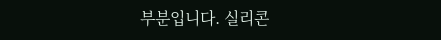부분입니다. 실리콘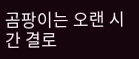곰팡이는 오랜 시간 결로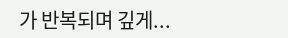가 반복되며 깊게...